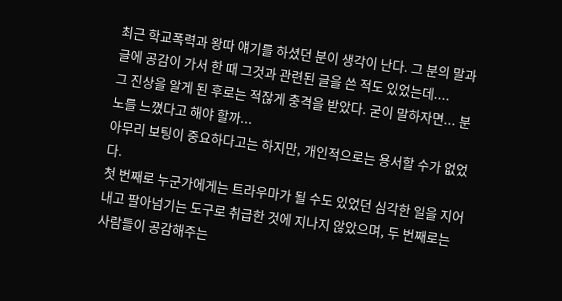최근 학교폭력과 왕따 얘기를 하셨던 분이 생각이 난다. 그 분의 말과 글에 공감이 가서 한 때 그것과 관련된 글을 쓴 적도 있었는데....
그 진상을 알게 된 후로는 적잖게 충격을 받았다. 굳이 말하자면... 분노를 느꼈다고 해야 할까...
아무리 보팅이 중요하다고는 하지만, 개인적으로는 용서할 수가 없었다.
첫 번째로 누군가에게는 트라우마가 될 수도 있었던 심각한 일을 지어내고 팔아넘기는 도구로 취급한 것에 지나지 않았으며, 두 번째로는 사람들이 공감해주는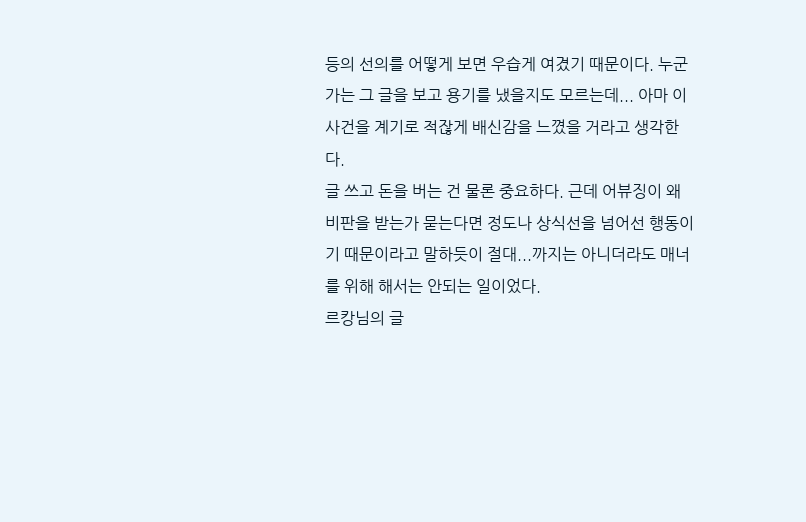등의 선의를 어떻게 보면 우습게 여겼기 때문이다. 누군가는 그 글을 보고 용기를 냈을지도 모르는데... 아마 이 사건을 계기로 적잖게 배신감을 느꼈을 거라고 생각한다.
글 쓰고 돈을 버는 건 물론 중요하다. 근데 어뷰징이 왜 비판을 받는가 묻는다면 정도나 상식선을 넘어선 행동이기 때문이라고 말하듯이 절대...까지는 아니더라도 매너를 위해 해서는 안되는 일이었다.
르캉님의 글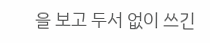을 보고 두서 없이 쓰긴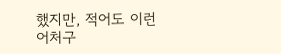했지만, 적어도 이런 어처구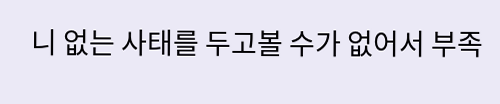니 없는 사태를 두고볼 수가 없어서 부족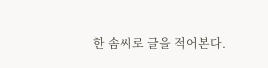한 솜씨로 글을 적어본다.